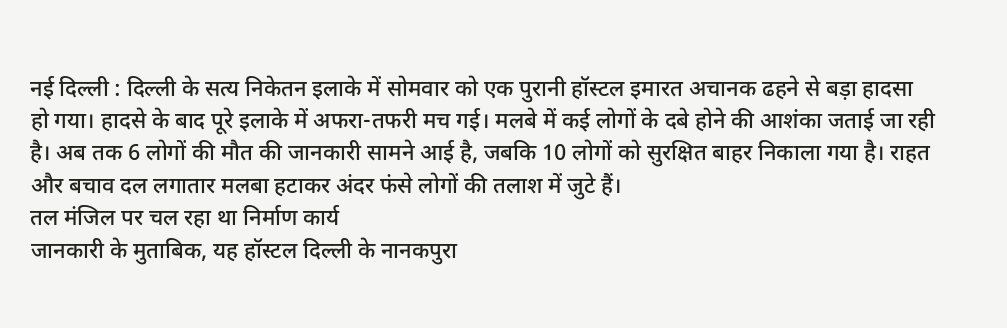नई दिल्ली : दिल्ली के सत्य निकेतन इलाके में सोमवार को एक पुरानी हॉस्टल इमारत अचानक ढहने से बड़ा हादसा हो गया। हादसे के बाद पूरे इलाके में अफरा-तफरी मच गई। मलबे में कई लोगों के दबे होने की आशंका जताई जा रही है। अब तक 6 लोगों की मौत की जानकारी सामने आई है, जबकि 10 लोगों को सुरक्षित बाहर निकाला गया है। राहत और बचाव दल लगातार मलबा हटाकर अंदर फंसे लोगों की तलाश में जुटे हैं।
तल मंजिल पर चल रहा था निर्माण कार्य
जानकारी के मुताबिक, यह हॉस्टल दिल्ली के नानकपुरा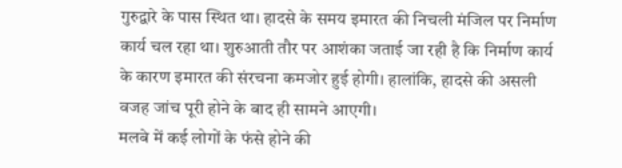गुरुद्वारे के पास स्थित था। हादसे के समय इमारत की निचली मंजिल पर निर्माण कार्य चल रहा था। शुरुआती तौर पर आशंका जताई जा रही है कि निर्माण कार्य के कारण इमारत की संरचना कमजोर हुई होगी। हालांकि, हादसे की असली वजह जांच पूरी होने के बाद ही सामने आएगी।
मलबे में कई लोगों के फंसे होने की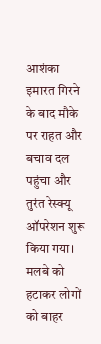आशंका
इमारत गिरने के बाद मौके पर राहत और बचाव दल पहुंचा और तुरंत रेस्क्यू ऑपरेशन शुरू किया गया। मलबे को हटाकर लोगों को बाहर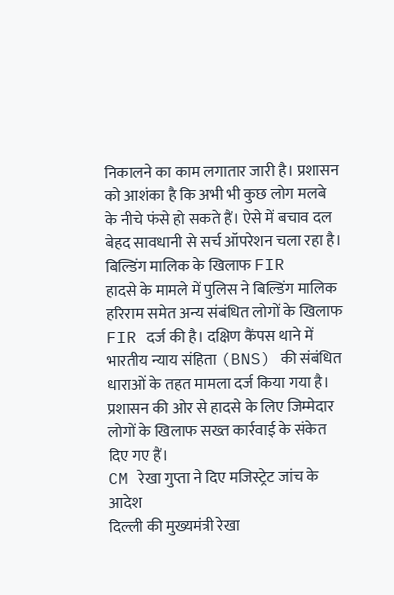निकालने का काम लगातार जारी है। प्रशासन को आशंका है कि अभी भी कुछ लोग मलबे के नीचे फंसे हो सकते हैं। ऐसे में बचाव दल बेहद सावधानी से सर्च ऑपरेशन चला रहा है।
बिल्डिंग मालिक के खिलाफ FIR
हादसे के मामले में पुलिस ने बिल्डिंग मालिक हरिराम समेत अन्य संबंधित लोगों के खिलाफ FIR दर्ज की है। दक्षिण कैंपस थाने में भारतीय न्याय संहिता (BNS) की संबंधित धाराओं के तहत मामला दर्ज किया गया है। प्रशासन की ओर से हादसे के लिए जिम्मेदार लोगों के खिलाफ सख्त कार्रवाई के संकेत दिए गए हैं।
CM रेखा गुप्ता ने दिए मजिस्ट्रेट जांच के आदेश
दिल्ली की मुख्यमंत्री रेखा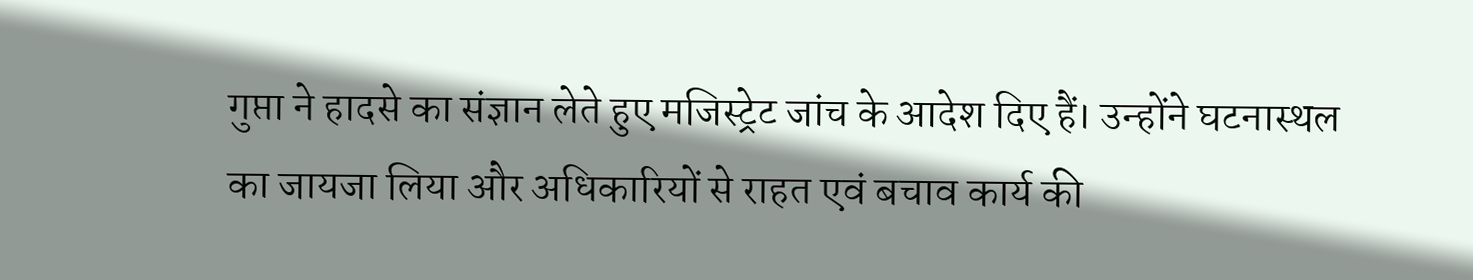गुप्ता ने हादसे का संज्ञान लेते हुए मजिस्ट्रेट जांच के आदेश दिए हैं। उन्होंने घटनास्थल का जायजा लिया और अधिकारियों से राहत एवं बचाव कार्य की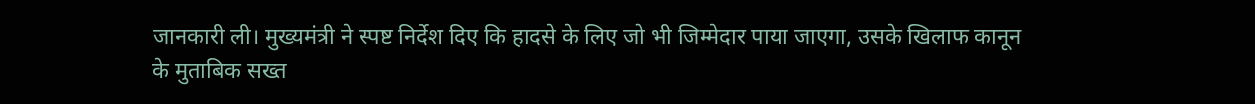जानकारी ली। मुख्यमंत्री ने स्पष्ट निर्देश दिए कि हादसे के लिए जो भी जिम्मेदार पाया जाएगा, उसके खिलाफ कानून के मुताबिक सख्त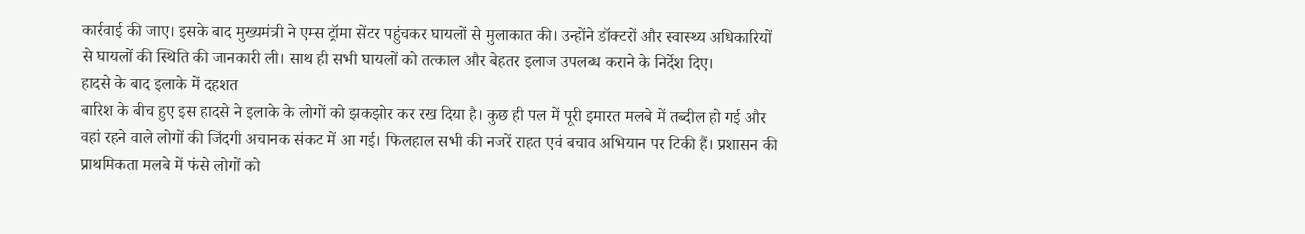कार्रवाई की जाए। इसके बाद मुख्यमंत्री ने एम्स ट्रॉमा सेंटर पहुंचकर घायलों से मुलाकात की। उन्होंने डॉक्टरों और स्वास्थ्य अधिकारियों से घायलों की स्थिति की जानकारी ली। साथ ही सभी घायलों को तत्काल और बेहतर इलाज उपलब्ध कराने के निर्देश दिए।
हादसे के बाद इलाके में दहशत
बारिश के बीच हुए इस हादसे ने इलाके के लोगों को झकझोर कर रख दिया है। कुछ ही पल में पूरी इमारत मलबे में तब्दील हो गई और वहां रहने वाले लोगों की जिंदगी अचानक संकट में आ गई। फिलहाल सभी की नजरें राहत एवं बचाव अभियान पर टिकी हैं। प्रशासन की प्राथमिकता मलबे में फंसे लोगों को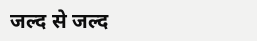जल्द से जल्द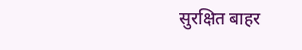सुरक्षित बाहर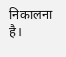निकालना है।